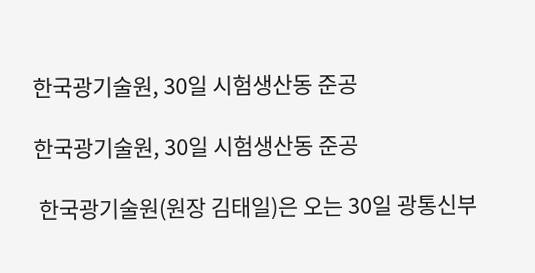한국광기술원, 30일 시험생산동 준공

한국광기술원, 30일 시험생산동 준공

 한국광기술원(원장 김태일)은 오는 30일 광통신부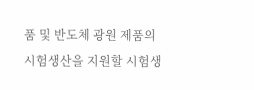품 및 반도체 광원 제품의 시험생산을 지원할 시험생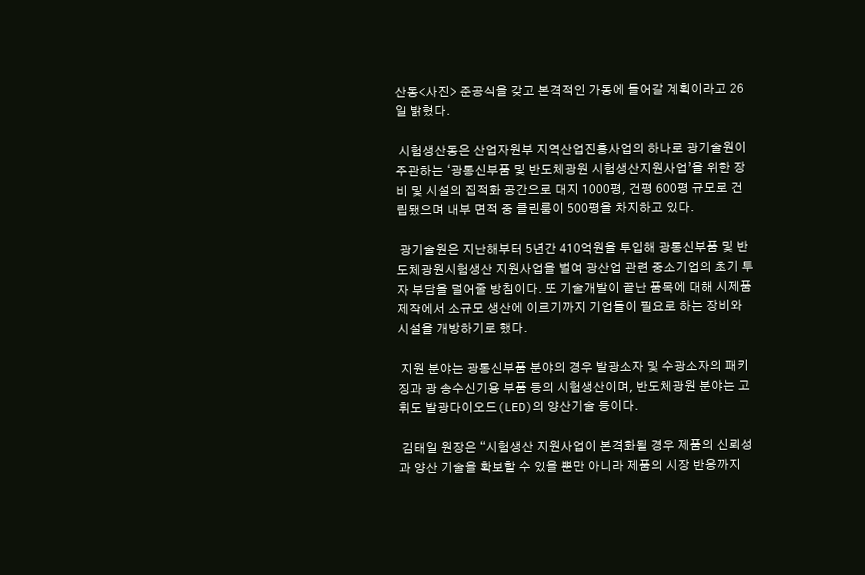산동<사진> 준공식을 갖고 본격적인 가동에 들어갈 계획이라고 26일 밝혔다.

 시험생산동은 산업자원부 지역산업진흥사업의 하나로 광기술원이 주관하는 ‘광통신부품 및 반도체광원 시험생산지원사업’을 위한 장비 및 시설의 집적화 공간으로 대지 1000평, 건평 600평 규모로 건립됐으며 내부 면적 중 클린룸이 500평을 차지하고 있다.

 광기술원은 지난해부터 5년간 410억원을 투입해 광통신부품 및 반도체광원시험생산 지원사업을 벌여 광산업 관련 중소기업의 초기 투자 부담을 덜어줄 방침이다. 또 기술개발이 끝난 품목에 대해 시제품 제작에서 소규모 생산에 이르기까지 기업들이 필요로 하는 장비와 시설을 개방하기로 했다.

 지원 분야는 광통신부품 분야의 경우 발광소자 및 수광소자의 패키징과 광 송수신기용 부품 등의 시험생산이며, 반도체광원 분야는 고휘도 발광다이오드(LED)의 양산기술 등이다.

 김태일 원장은 “시험생산 지원사업이 본격화될 경우 제품의 신뢰성과 양산 기술을 확보할 수 있을 뿐만 아니라 제품의 시장 반응까지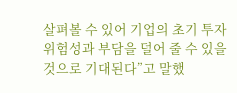살펴볼 수 있어 기업의 초기 투자 위험성과 부담을 덜어 줄 수 있을 것으로 기대된다”고 말했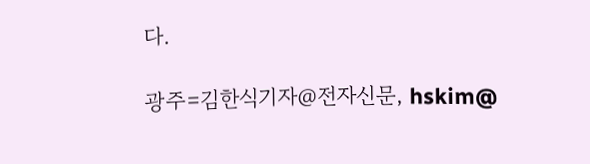다.

광주=김한식기자@전자신문, hskim@